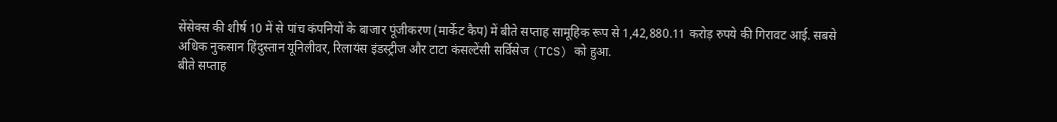सेंसेक्स की शीर्ष 10 में से पांच कंपनियों के बाजार पूंजीकरण (मार्केट कैप) में बीते सप्ताह सामूहिक रूप से 1,42,880.11 करोड़ रुपये की गिरावट आई. सबसे अधिक नुकसान हिंदुस्तान यूनिलीवर, रिलायंस इंडस्ट्रीज और टाटा कंसल्टेंसी सर्विसेज (TCS) को हुआ.
बीते सप्ताह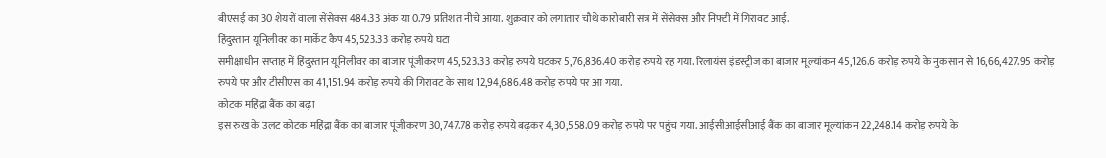बीएसई का 30 शेयरों वाला सेंसेक्स 484.33 अंक या 0.79 प्रतिशत नीचे आया. शुक्रवार को लगातार चौथे कारोबारी सत्र में सेंसेक्स और निफ्टी में गिरावट आई.
हिंदुस्तान यूनिलीवर का मार्केट कैप 45,523.33 करोड़ रुपये घटा
समीक्षाधीन सप्ताह में हिंदुस्तान यूनिलीवर का बाजार पूंजीकरण 45,523.33 करोड़ रुपये घटकर 5,76,836.40 करोड़ रुपये रह गया. रिलायंस इंडस्ट्रीज का बाजार मूल्यांकन 45,126.6 करोड़ रुपये के नुकसान से 16,66,427.95 करोड़ रुपये पर और टीसीएस का 41,151.94 करोड़ रुपये की गिरावट के साथ 12,94,686.48 करोड़ रुपये पर आ गया.
कोटक महिंद्रा बैंक का बढ़ा
इस रुख के उलट कोटक महिंद्रा बैंक का बाजार पूंजीकरण 30,747.78 करोड़ रुपये बढ़कर 4,30,558.09 करोड़ रुपये पर पहुंच गया. आईसीआईसीआई बैंक का बाजार मूल्यांकन 22,248.14 करोड़ रुपये के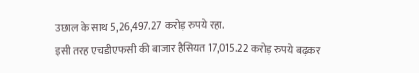उछाल के साथ 5,26,497.27 करोड़ रुपये रहा.
इसी तरह एचडीएफसी की बाजार हैसियत 17,015.22 करोड़ रुपये बढ़कर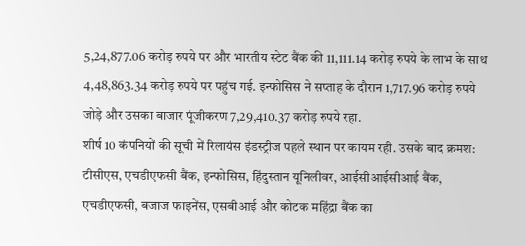5,24,877.06 करोड़ रुपये पर और भारतीय स्टेट बैंक की 11,111.14 करोड़ रुपये के लाभ के साथ 4,48,863.34 करोड़ रुपये पर पहुंच गई. इन्फोसिस ने सप्ताह के दौरान 1,717.96 करोड़ रुपये जोड़े और उसका बाजार पूंजीकरण 7,29,410.37 करोड़ रुपये रहा.
शीर्ष 10 कंपनियों की सूची में रिलायंस इंडस्ट्रीज पहले स्थान पर कायम रही. उसके बाद क्रमश: टीसीएस, एचडीएफसी बैंक, इन्फोसिस, हिंदुस्तान यूनिलीवर, आईसीआईसीआई बैंक, एचडीएफसी, बजाज फाइनेंस, एसबीआई और कोटक महिंद्रा बैंक का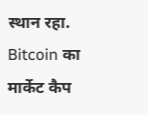स्थान रहा.
Bitcoin का मार्केट कैप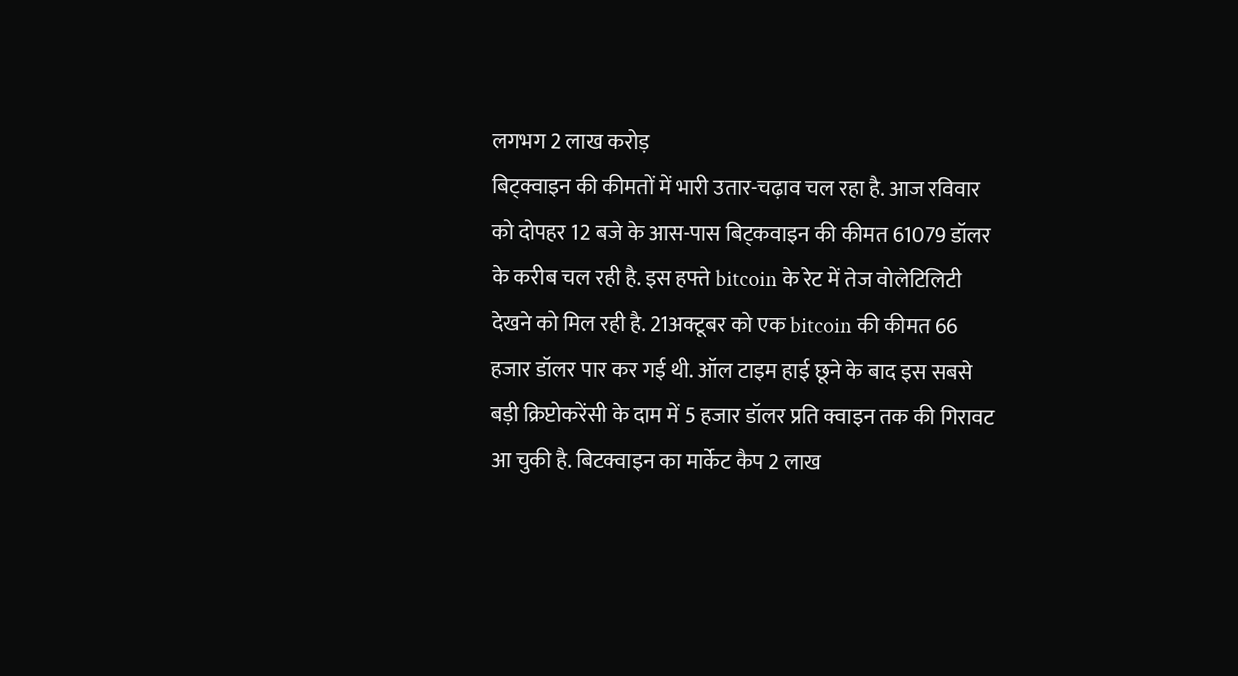लगभग 2 लाख करोड़
बिट्क्वाइन की कीमतों में भारी उतार-चढ़ाव चल रहा है. आज रविवार को दोपहर 12 बजे के आस-पास बिट्कवाइन की कीमत 61079 डॉलर के करीब चल रही है. इस हफ्ते bitcoin के रेट में तेज वोलेटिलिटी देखने को मिल रही है. 21अक्टूबर को एक bitcoin की कीमत 66 हजार डॉलर पार कर गई थी. ऑल टाइम हाई छूने के बाद इस सबसे बड़ी क्रिप्टोकरेंसी के दाम में 5 हजार डॉलर प्रति क्वाइन तक की गिरावट आ चुकी है. बिटक्वाइन का मार्केट कैप 2 लाख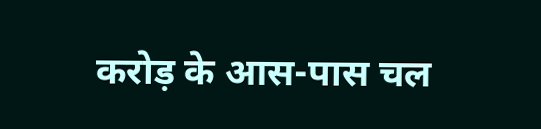करोड़ के आस-पास चल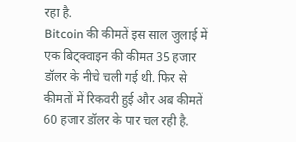रहा है.
Bitcoin की कीमतें इस साल जुलाई में एक बिट्क्वाइन की कीमत 35 हजार डॉलर के नीचे चली गई थी. फिर से कीमतों में रिकवरी हुई और अब कीमतें 60 हजार डॉलर के पार चल रही है.